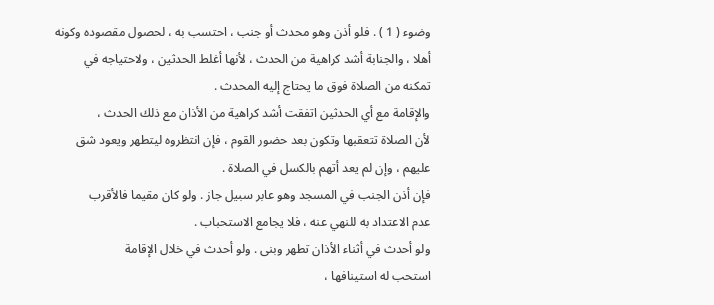وضوء ( 1 ) . فلو أذن وهو محدث أو جنب ، احتسب به ، لحصول مقصوده وكونه
أهلا ، والجنابة أشد كراهية من الحدث ، لأنها أغلط الحدثين ، ولاحتياجه في
تمكنه من الصلاة فوق ما يحتاج إليه المحدث .
والإقامة مع أي الحدثين اتفقت أشد كراهية من الأذان مع ذلك الحدث ،
لأن الصلاة تتعقبها وتكون بعد حضور القوم ، فإن انتظروه ليتطهر ويعود شق
عليهم ، وإن لم يعد أتهم بالكسل في الصلاة .
فإن أذن الجنب في المسجد وهو عابر سبيل جاز . ولو كان مقيما فالأقرب
عدم الاعتداد به للنهي عنه ، فلا يجامع الاستحباب .
ولو أحدث في أثناء الأذان تطهر وبنى . ولو أحدث في خلال الإقامة
استحب له استينافها ،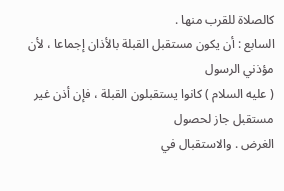كالصلاة للقرب منها .
السابع : أن يكون مستقبل القبلة بالأذان إجماعا ، لأن مؤذني الرسول
( عليه السلام ) كانوا يستقبلون القبلة ، فإن أذن غير مستقبل جاز لحصول
الغرض . والاستقبال في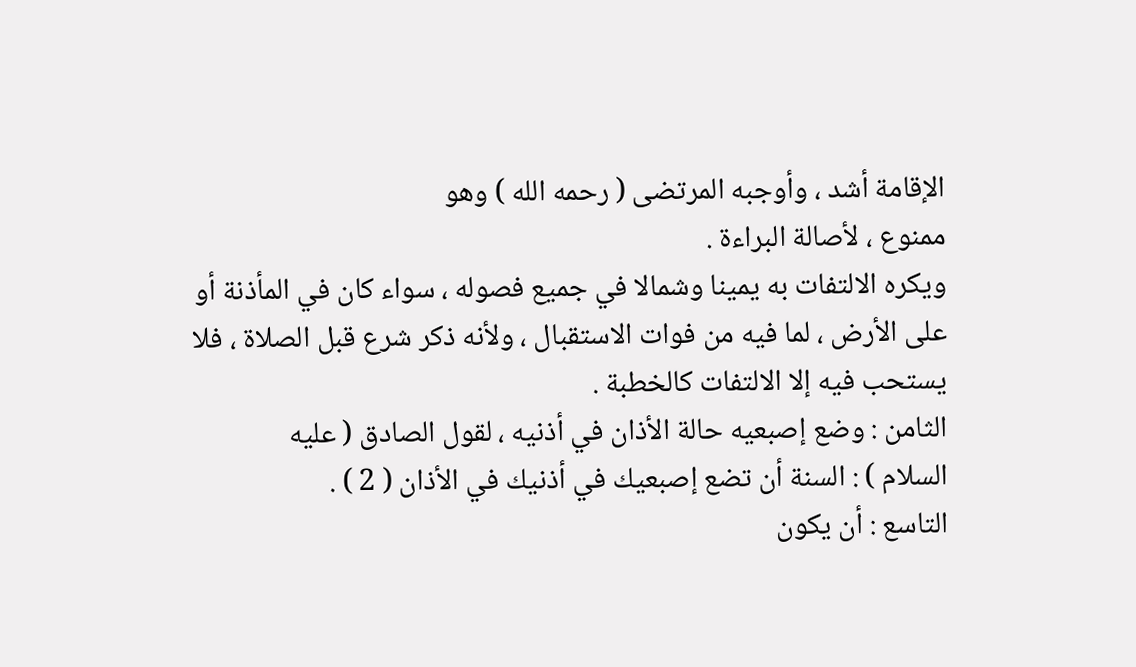الإقامة أشد ، وأوجبه المرتضى ( رحمه الله ) وهو
ممنوع ، لأصالة البراءة .
ويكره الالتفات به يمينا وشمالا في جميع فصوله ، سواء كان في المأذنة أو
على الأرض ، لما فيه من فوات الاستقبال ، ولأنه ذكر شرع قبل الصلاة ، فلا
يستحب فيه إلا الالتفات كالخطبة .
الثامن : وضع إصبعيه حالة الأذان في أذنيه ، لقول الصادق ( عليه
السلام ) : السنة أن تضع إصبعيك في أذنيك في الأذان ( 2 ) .
التاسع : أن يكون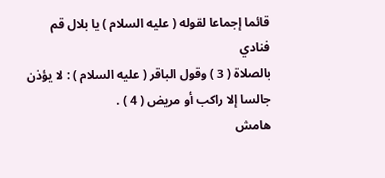قائما إجماعا لقوله ( عليه السلام ) يا بلال قم فنادي
بالصلاة ( 3 ) وقول الباقر ( عليه السلام ) : لا يؤذن جالسا إلا راكب أو مريض ( 4 ) .
هامش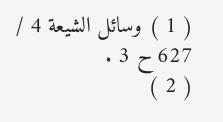( 1 ) وسائل الشيعة 4 / 627 ح 3 .
( 2 )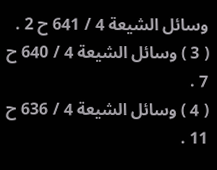وسائل الشيعة 4 / 641 ح 2 .
( 3 ) وسائل الشيعة 4 / 640 ح 7 .
( 4 ) وسائل الشيعة 4 / 636 ح 11 .